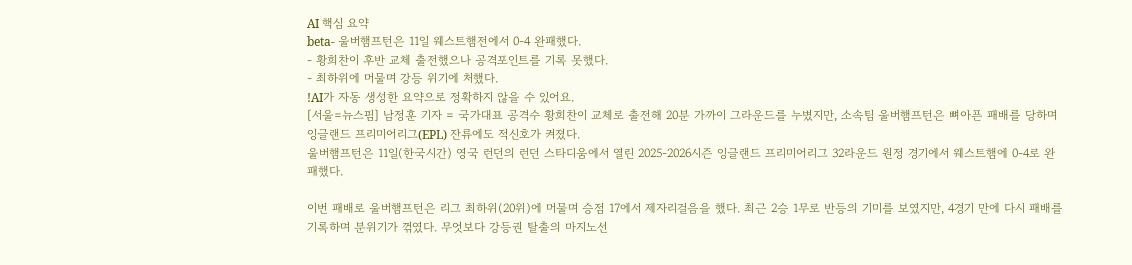AI 핵심 요약
beta- 울버햄프턴은 11일 웨스트햄전에서 0-4 완패했다.
- 황희찬이 후반 교체 출전했으나 공격포인트를 기록 못했다.
- 최하위에 머물며 강등 위기에 처했다.
!AI가 자동 생성한 요약으로 정확하지 않을 수 있어요.
[서울=뉴스핌] 남정훈 기자 = 국가대표 공격수 황희찬이 교체로 출전해 20분 가까이 그라운드를 누볐지만, 소속팀 울버햄프턴은 뼈아픈 패배를 당하며 잉글랜드 프리미어리그(EPL) 잔류에도 적신호가 켜졌다.
울버햄프턴은 11일(한국시간) 영국 런던의 런던 스타디움에서 열린 2025-2026시즌 잉글랜드 프리미어리그 32라운드 원정 경기에서 웨스트햄에 0-4로 완패했다.

이번 패배로 울버햄프턴은 리그 최하위(20위)에 머물며 승점 17에서 제자리걸음을 했다. 최근 2승 1무로 반등의 기미를 보였지만, 4경기 만에 다시 패배를 기록하며 분위기가 꺾였다. 무엇보다 강등권 탈출의 마지노선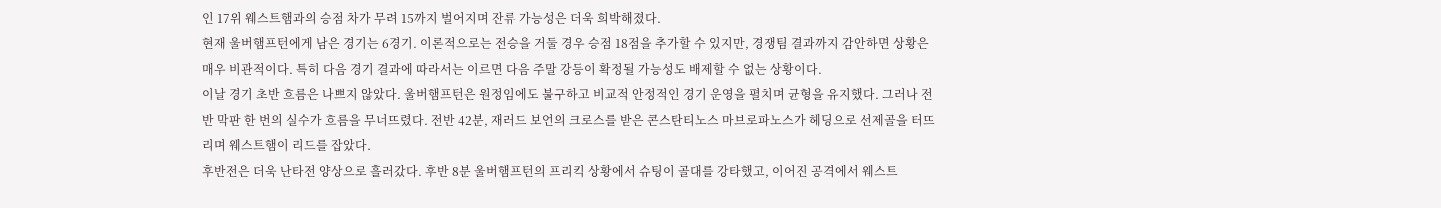인 17위 웨스트햄과의 승점 차가 무려 15까지 벌어지며 잔류 가능성은 더욱 희박해졌다.
현재 울버햄프턴에게 남은 경기는 6경기. 이론적으로는 전승을 거둘 경우 승점 18점을 추가할 수 있지만, 경쟁팀 결과까지 감안하면 상황은 매우 비관적이다. 특히 다음 경기 결과에 따라서는 이르면 다음 주말 강등이 확정될 가능성도 배제할 수 없는 상황이다.
이날 경기 초반 흐름은 나쁘지 않았다. 울버햄프턴은 원정임에도 불구하고 비교적 안정적인 경기 운영을 펼치며 균형을 유지했다. 그러나 전반 막판 한 번의 실수가 흐름을 무너뜨렸다. 전반 42분, 재러드 보언의 크로스를 받은 콘스탄티노스 마브로파노스가 헤딩으로 선제골을 터뜨리며 웨스트햄이 리드를 잡았다.
후반전은 더욱 난타전 양상으로 흘러갔다. 후반 8분 울버햄프턴의 프리킥 상황에서 슈팅이 골대를 강타했고, 이어진 공격에서 웨스트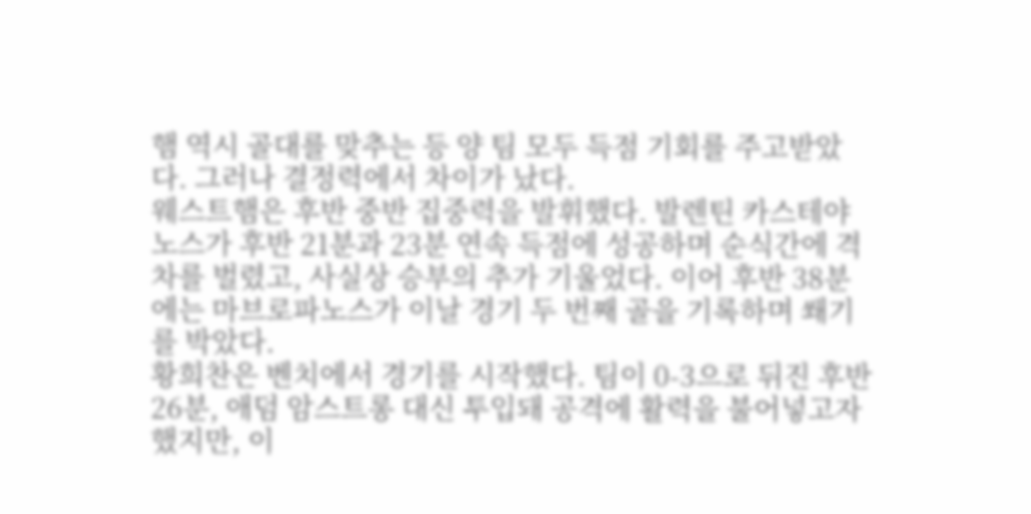햄 역시 골대를 맞추는 등 양 팀 모두 득점 기회를 주고받았다. 그러나 결정력에서 차이가 났다.
웨스트햄은 후반 중반 집중력을 발휘했다. 발렌틴 카스테야노스가 후반 21분과 23분 연속 득점에 성공하며 순식간에 격차를 벌렸고, 사실상 승부의 추가 기울었다. 이어 후반 38분에는 마브로파노스가 이날 경기 두 번째 골을 기록하며 쐐기를 박았다.
황희찬은 벤치에서 경기를 시작했다. 팀이 0-3으로 뒤진 후반 26분, 애덤 암스트롱 대신 투입돼 공격에 활력을 불어넣고자 했지만, 이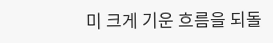미 크게 기운 흐름을 되돌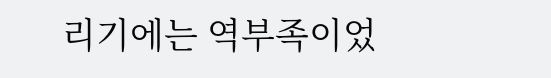리기에는 역부족이었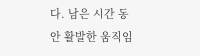다. 남은 시간 동안 활발한 움직임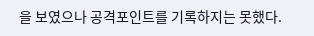을 보였으나 공격포인트를 기록하지는 못했다.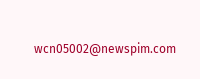wcn05002@newspim.com